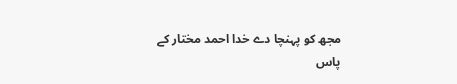مجھ کو پہنچا دے خدا احمد مختار کے پاس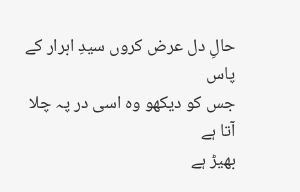حالِ دل عرض کروں سیدِ ابرار کے پاس
جس کو دیکھو وہ اسی در پہ چلا آتا ہے
بھیڑ ہے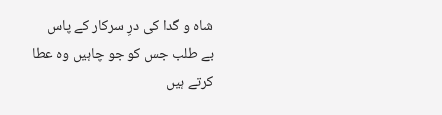شاہ و گدا کی درِ سرکار کے پاس
بے طلب جس کو جو چاہیں وہ عطا کرتے ہیں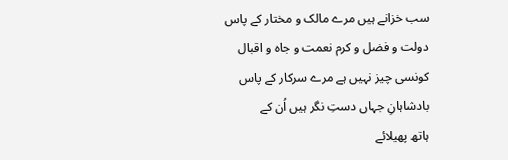سب خزانے ہیں مرے مالک و مختار کے پاس
دولت و فضل و کرم نعمت و جاہ و اقبال
کونسی چیز نہیں ہے مرے سرکار کے پاس
بادشاہانِ جہاں دستِ نگر ہیں اُن کے
ہاتھ پھیلائے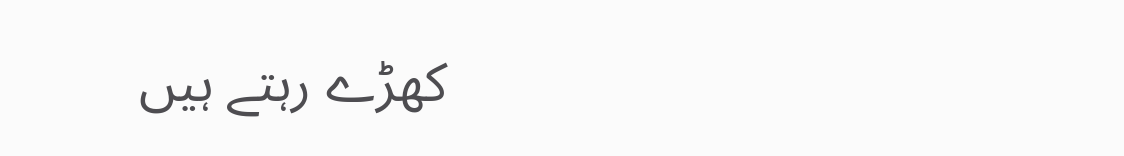کھڑے رہتے ہیں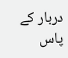دربار کے پاس